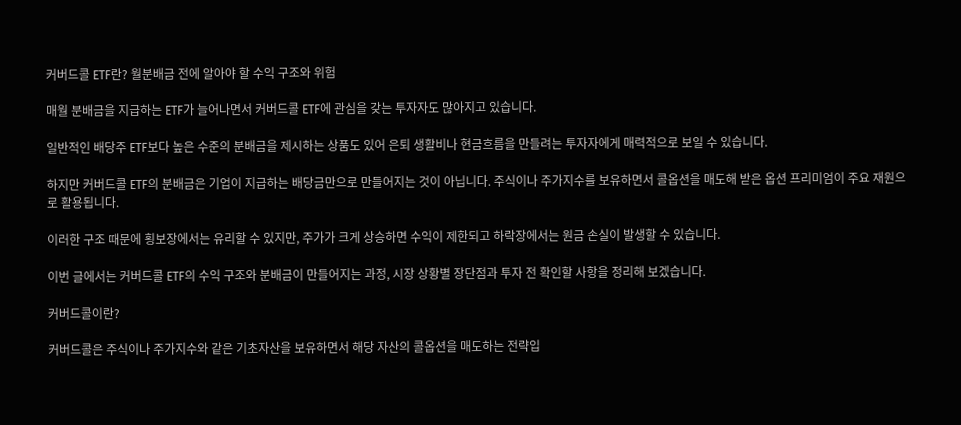커버드콜 ETF란? 월분배금 전에 알아야 할 수익 구조와 위험

매월 분배금을 지급하는 ETF가 늘어나면서 커버드콜 ETF에 관심을 갖는 투자자도 많아지고 있습니다.

일반적인 배당주 ETF보다 높은 수준의 분배금을 제시하는 상품도 있어 은퇴 생활비나 현금흐름을 만들려는 투자자에게 매력적으로 보일 수 있습니다.

하지만 커버드콜 ETF의 분배금은 기업이 지급하는 배당금만으로 만들어지는 것이 아닙니다. 주식이나 주가지수를 보유하면서 콜옵션을 매도해 받은 옵션 프리미엄이 주요 재원으로 활용됩니다.

이러한 구조 때문에 횡보장에서는 유리할 수 있지만, 주가가 크게 상승하면 수익이 제한되고 하락장에서는 원금 손실이 발생할 수 있습니다.

이번 글에서는 커버드콜 ETF의 수익 구조와 분배금이 만들어지는 과정, 시장 상황별 장단점과 투자 전 확인할 사항을 정리해 보겠습니다.

커버드콜이란?

커버드콜은 주식이나 주가지수와 같은 기초자산을 보유하면서 해당 자산의 콜옵션을 매도하는 전략입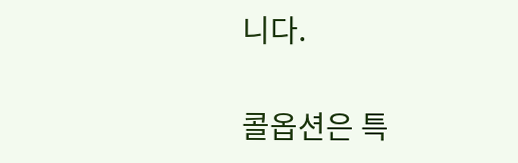니다.

콜옵션은 특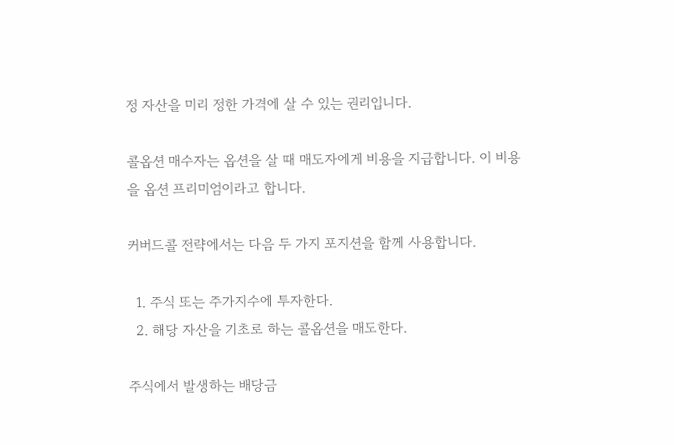정 자산을 미리 정한 가격에 살 수 있는 권리입니다.

콜옵션 매수자는 옵션을 살 때 매도자에게 비용을 지급합니다. 이 비용을 옵션 프리미엄이라고 합니다.

커버드콜 전략에서는 다음 두 가지 포지션을 함께 사용합니다.

  1. 주식 또는 주가지수에 투자한다.
  2. 해당 자산을 기초로 하는 콜옵션을 매도한다.

주식에서 발생하는 배당금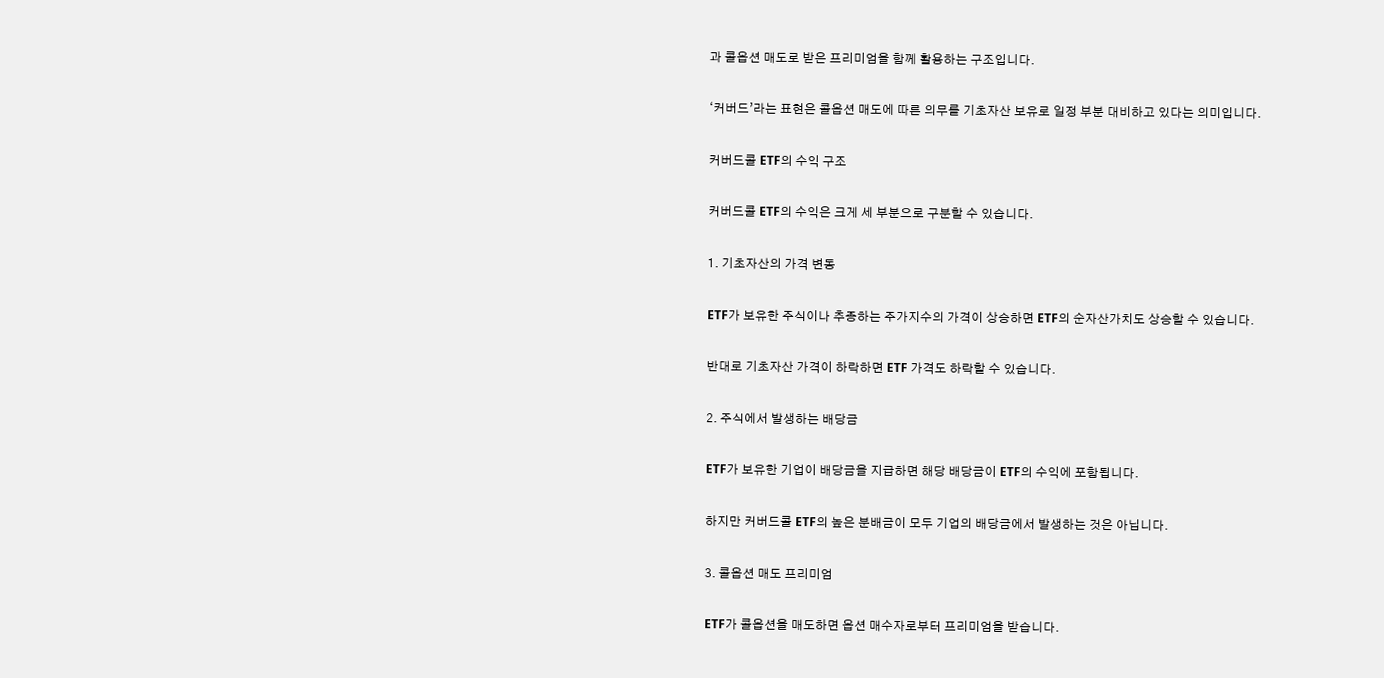과 콜옵션 매도로 받은 프리미엄을 함께 활용하는 구조입니다.

‘커버드’라는 표현은 콜옵션 매도에 따른 의무를 기초자산 보유로 일정 부분 대비하고 있다는 의미입니다.

커버드콜 ETF의 수익 구조

커버드콜 ETF의 수익은 크게 세 부분으로 구분할 수 있습니다.

1. 기초자산의 가격 변동

ETF가 보유한 주식이나 추종하는 주가지수의 가격이 상승하면 ETF의 순자산가치도 상승할 수 있습니다.

반대로 기초자산 가격이 하락하면 ETF 가격도 하락할 수 있습니다.

2. 주식에서 발생하는 배당금

ETF가 보유한 기업이 배당금을 지급하면 해당 배당금이 ETF의 수익에 포함됩니다.

하지만 커버드콜 ETF의 높은 분배금이 모두 기업의 배당금에서 발생하는 것은 아닙니다.

3. 콜옵션 매도 프리미엄

ETF가 콜옵션을 매도하면 옵션 매수자로부터 프리미엄을 받습니다.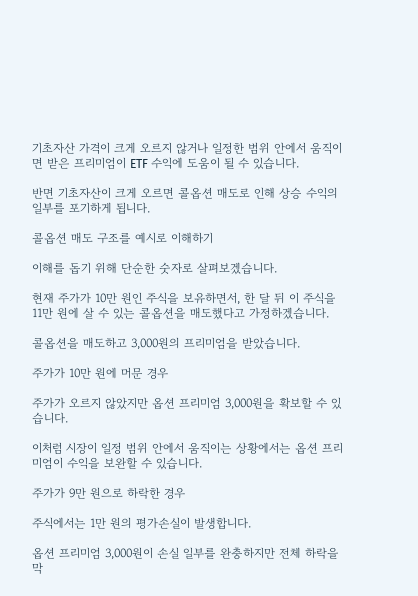기초자산 가격이 크게 오르지 않거나 일정한 범위 안에서 움직이면 받은 프리미엄이 ETF 수익에 도움이 될 수 있습니다.

반면 기초자산이 크게 오르면 콜옵션 매도로 인해 상승 수익의 일부를 포기하게 됩니다.

콜옵션 매도 구조를 예시로 이해하기

이해를 돕기 위해 단순한 숫자로 살펴보겠습니다.

현재 주가가 10만 원인 주식을 보유하면서, 한 달 뒤 이 주식을 11만 원에 살 수 있는 콜옵션을 매도했다고 가정하겠습니다.

콜옵션을 매도하고 3,000원의 프리미엄을 받았습니다.

주가가 10만 원에 머문 경우

주가가 오르지 않았지만 옵션 프리미엄 3,000원을 확보할 수 있습니다.

이처럼 시장이 일정 범위 안에서 움직이는 상황에서는 옵션 프리미엄이 수익을 보완할 수 있습니다.

주가가 9만 원으로 하락한 경우

주식에서는 1만 원의 평가손실이 발생합니다.

옵션 프리미엄 3,000원이 손실 일부를 완충하지만 전체 하락을 막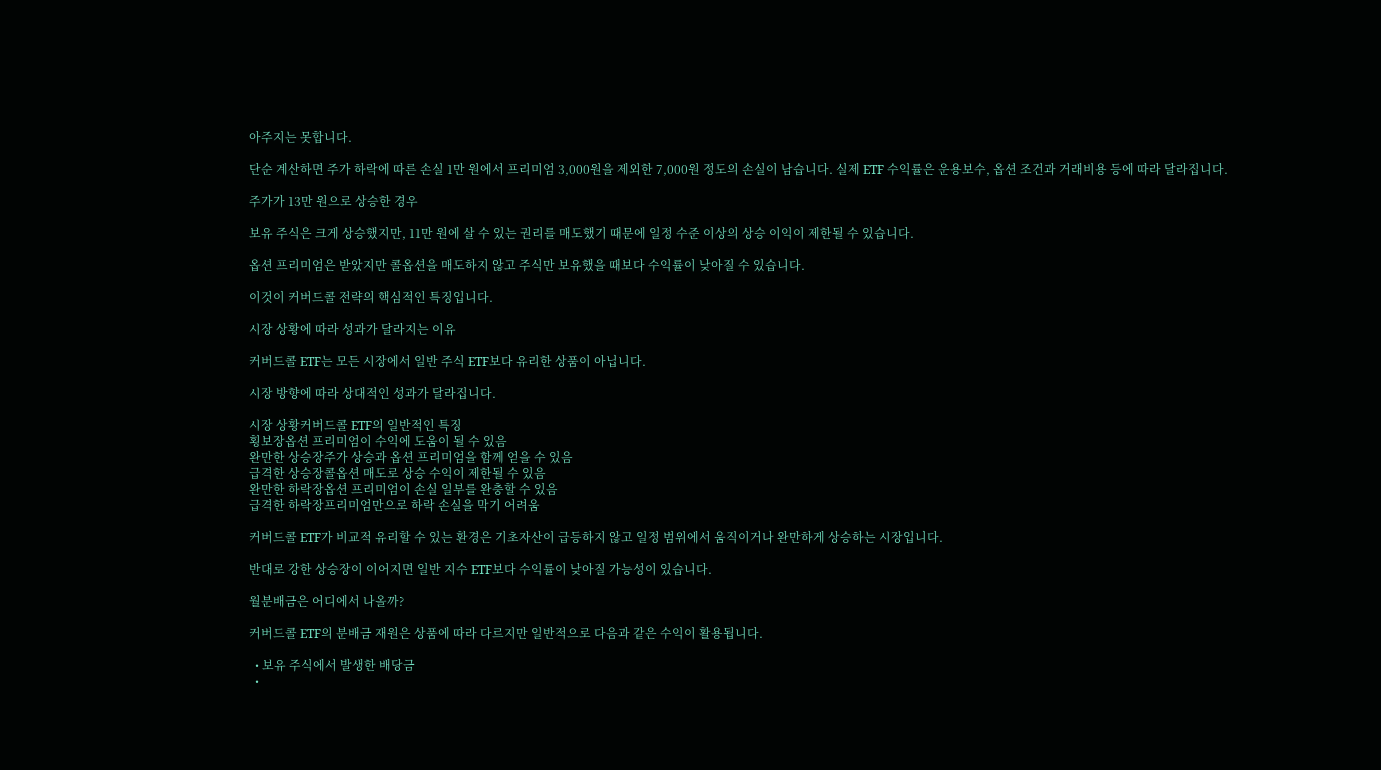아주지는 못합니다.

단순 계산하면 주가 하락에 따른 손실 1만 원에서 프리미엄 3,000원을 제외한 7,000원 정도의 손실이 남습니다. 실제 ETF 수익률은 운용보수, 옵션 조건과 거래비용 등에 따라 달라집니다.

주가가 13만 원으로 상승한 경우

보유 주식은 크게 상승했지만, 11만 원에 살 수 있는 권리를 매도했기 때문에 일정 수준 이상의 상승 이익이 제한될 수 있습니다.

옵션 프리미엄은 받았지만 콜옵션을 매도하지 않고 주식만 보유했을 때보다 수익률이 낮아질 수 있습니다.

이것이 커버드콜 전략의 핵심적인 특징입니다.

시장 상황에 따라 성과가 달라지는 이유

커버드콜 ETF는 모든 시장에서 일반 주식 ETF보다 유리한 상품이 아닙니다.

시장 방향에 따라 상대적인 성과가 달라집니다.

시장 상황커버드콜 ETF의 일반적인 특징
횡보장옵션 프리미엄이 수익에 도움이 될 수 있음
완만한 상승장주가 상승과 옵션 프리미엄을 함께 얻을 수 있음
급격한 상승장콜옵션 매도로 상승 수익이 제한될 수 있음
완만한 하락장옵션 프리미엄이 손실 일부를 완충할 수 있음
급격한 하락장프리미엄만으로 하락 손실을 막기 어려움

커버드콜 ETF가 비교적 유리할 수 있는 환경은 기초자산이 급등하지 않고 일정 범위에서 움직이거나 완만하게 상승하는 시장입니다.

반대로 강한 상승장이 이어지면 일반 지수 ETF보다 수익률이 낮아질 가능성이 있습니다.

월분배금은 어디에서 나올까?

커버드콜 ETF의 분배금 재원은 상품에 따라 다르지만 일반적으로 다음과 같은 수익이 활용됩니다.

  • 보유 주식에서 발생한 배당금
  •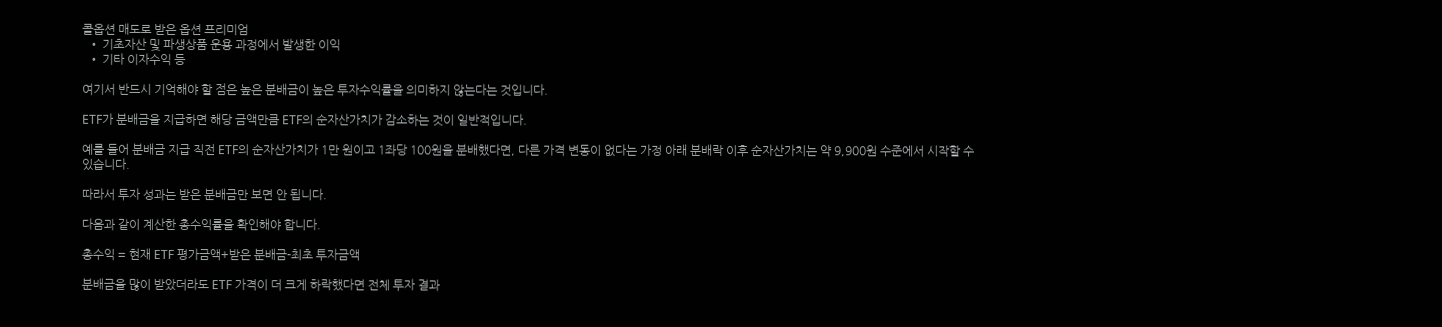콜옵션 매도로 받은 옵션 프리미엄
  • 기초자산 및 파생상품 운용 과정에서 발생한 이익
  • 기타 이자수익 등

여기서 반드시 기억해야 할 점은 높은 분배금이 높은 투자수익률을 의미하지 않는다는 것입니다.

ETF가 분배금을 지급하면 해당 금액만큼 ETF의 순자산가치가 감소하는 것이 일반적입니다.

예를 들어 분배금 지급 직전 ETF의 순자산가치가 1만 원이고 1좌당 100원을 분배했다면, 다른 가격 변동이 없다는 가정 아래 분배락 이후 순자산가치는 약 9,900원 수준에서 시작할 수 있습니다.

따라서 투자 성과는 받은 분배금만 보면 안 됩니다.

다음과 같이 계산한 총수익률을 확인해야 합니다.

총수익 = 현재 ETF 평가금액+받은 분배금-최초 투자금액

분배금을 많이 받았더라도 ETF 가격이 더 크게 하락했다면 전체 투자 결과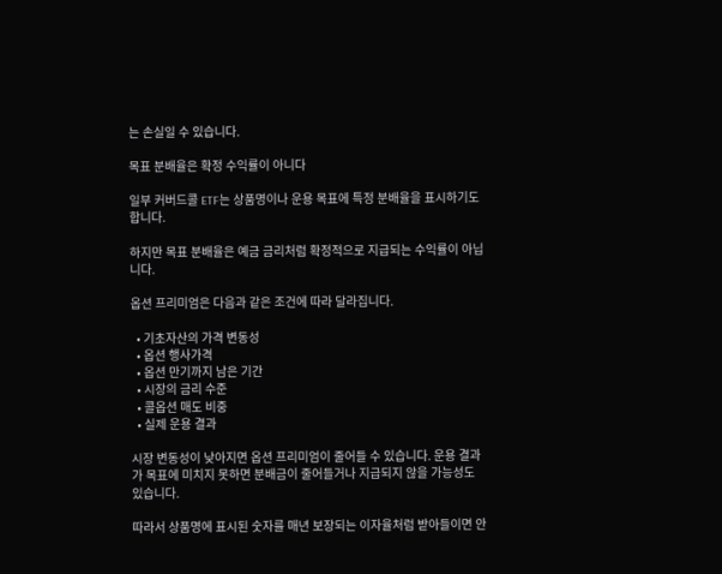는 손실일 수 있습니다.

목표 분배율은 확정 수익률이 아니다

일부 커버드콜 ETF는 상품명이나 운용 목표에 특정 분배율을 표시하기도 합니다.

하지만 목표 분배율은 예금 금리처럼 확정적으로 지급되는 수익률이 아닙니다.

옵션 프리미엄은 다음과 같은 조건에 따라 달라집니다.

  • 기초자산의 가격 변동성
  • 옵션 행사가격
  • 옵션 만기까지 남은 기간
  • 시장의 금리 수준
  • 콜옵션 매도 비중
  • 실제 운용 결과

시장 변동성이 낮아지면 옵션 프리미엄이 줄어들 수 있습니다. 운용 결과가 목표에 미치지 못하면 분배금이 줄어들거나 지급되지 않을 가능성도 있습니다.

따라서 상품명에 표시된 숫자를 매년 보장되는 이자율처럼 받아들이면 안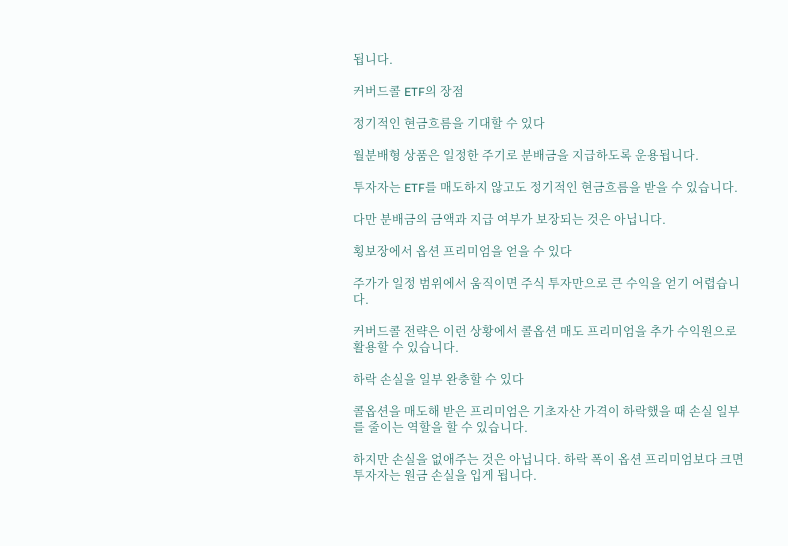됩니다.

커버드콜 ETF의 장점

정기적인 현금흐름을 기대할 수 있다

월분배형 상품은 일정한 주기로 분배금을 지급하도록 운용됩니다.

투자자는 ETF를 매도하지 않고도 정기적인 현금흐름을 받을 수 있습니다.

다만 분배금의 금액과 지급 여부가 보장되는 것은 아닙니다.

횡보장에서 옵션 프리미엄을 얻을 수 있다

주가가 일정 범위에서 움직이면 주식 투자만으로 큰 수익을 얻기 어렵습니다.

커버드콜 전략은 이런 상황에서 콜옵션 매도 프리미엄을 추가 수익원으로 활용할 수 있습니다.

하락 손실을 일부 완충할 수 있다

콜옵션을 매도해 받은 프리미엄은 기초자산 가격이 하락했을 때 손실 일부를 줄이는 역할을 할 수 있습니다.

하지만 손실을 없애주는 것은 아닙니다. 하락 폭이 옵션 프리미엄보다 크면 투자자는 원금 손실을 입게 됩니다.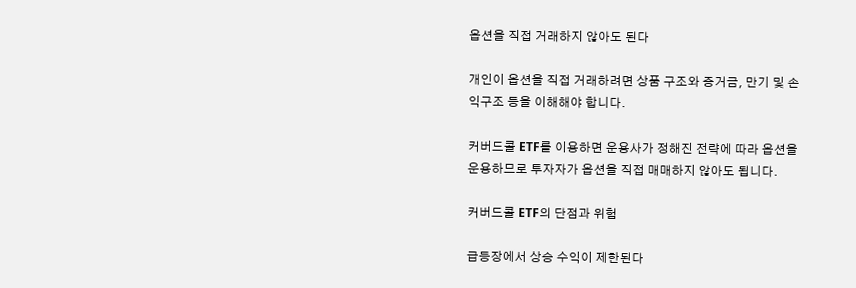옵션을 직접 거래하지 않아도 된다

개인이 옵션을 직접 거래하려면 상품 구조와 증거금, 만기 및 손익구조 등을 이해해야 합니다.

커버드콜 ETF를 이용하면 운용사가 정해진 전략에 따라 옵션을 운용하므로 투자자가 옵션을 직접 매매하지 않아도 됩니다.

커버드콜 ETF의 단점과 위험

급등장에서 상승 수익이 제한된다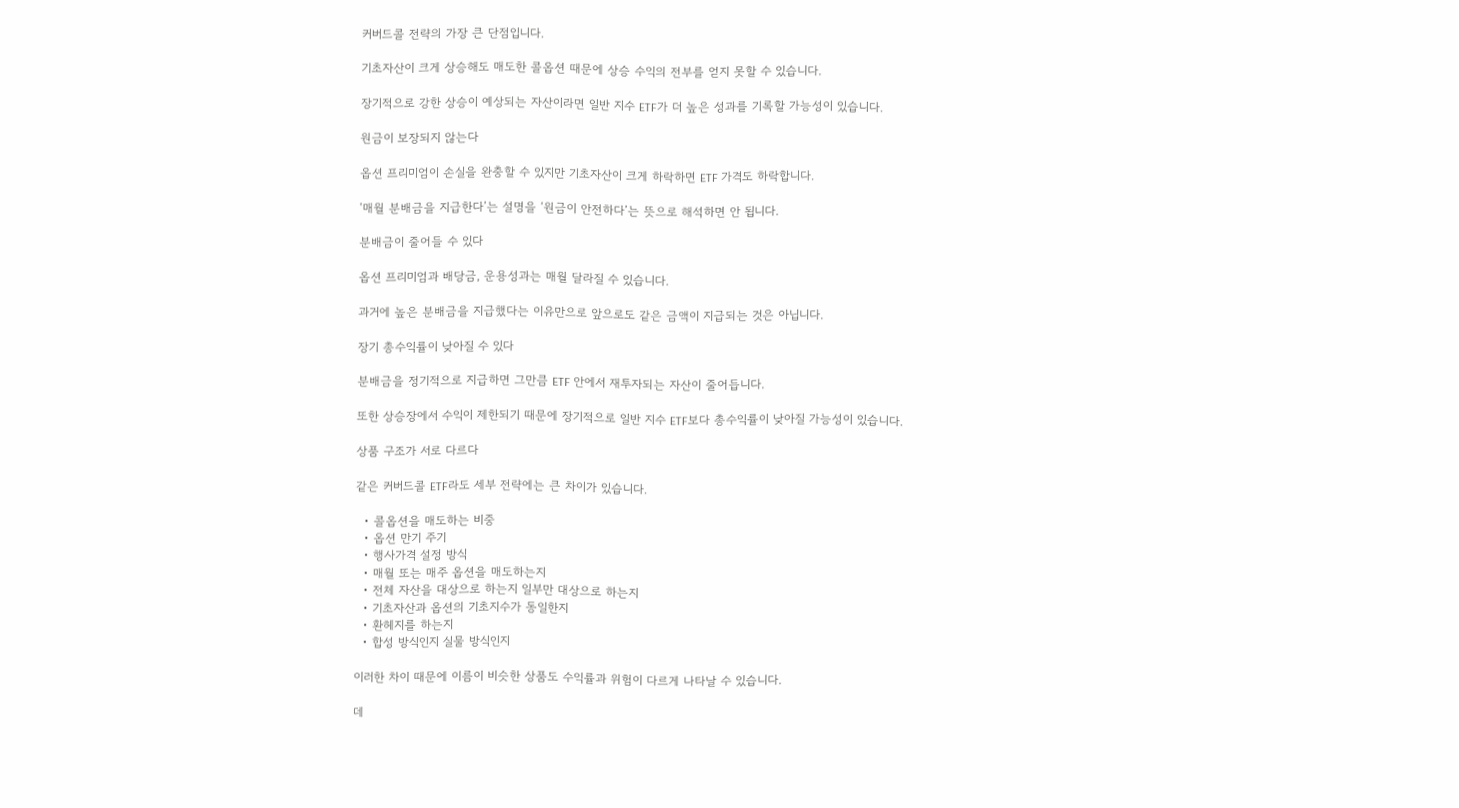커버드콜 전략의 가장 큰 단점입니다.

기초자산이 크게 상승해도 매도한 콜옵션 때문에 상승 수익의 전부를 얻지 못할 수 있습니다.

장기적으로 강한 상승이 예상되는 자산이라면 일반 지수 ETF가 더 높은 성과를 기록할 가능성이 있습니다.

원금이 보장되지 않는다

옵션 프리미엄이 손실을 완충할 수 있지만 기초자산이 크게 하락하면 ETF 가격도 하락합니다.

‘매월 분배금을 지급한다’는 설명을 ‘원금이 안전하다’는 뜻으로 해석하면 안 됩니다.

분배금이 줄어들 수 있다

옵션 프리미엄과 배당금, 운용성과는 매월 달라질 수 있습니다.

과거에 높은 분배금을 지급했다는 이유만으로 앞으로도 같은 금액이 지급되는 것은 아닙니다.

장기 총수익률이 낮아질 수 있다

분배금을 정기적으로 지급하면 그만큼 ETF 안에서 재투자되는 자산이 줄어듭니다.

또한 상승장에서 수익이 제한되기 때문에 장기적으로 일반 지수 ETF보다 총수익률이 낮아질 가능성이 있습니다.

상품 구조가 서로 다르다

같은 커버드콜 ETF라도 세부 전략에는 큰 차이가 있습니다.

  • 콜옵션을 매도하는 비중
  • 옵션 만기 주기
  • 행사가격 설정 방식
  • 매월 또는 매주 옵션을 매도하는지
  • 전체 자산을 대상으로 하는지 일부만 대상으로 하는지
  • 기초자산과 옵션의 기초지수가 동일한지
  • 환헤지를 하는지
  • 합성 방식인지 실물 방식인지

이러한 차이 때문에 이름이 비슷한 상품도 수익률과 위험이 다르게 나타날 수 있습니다.

데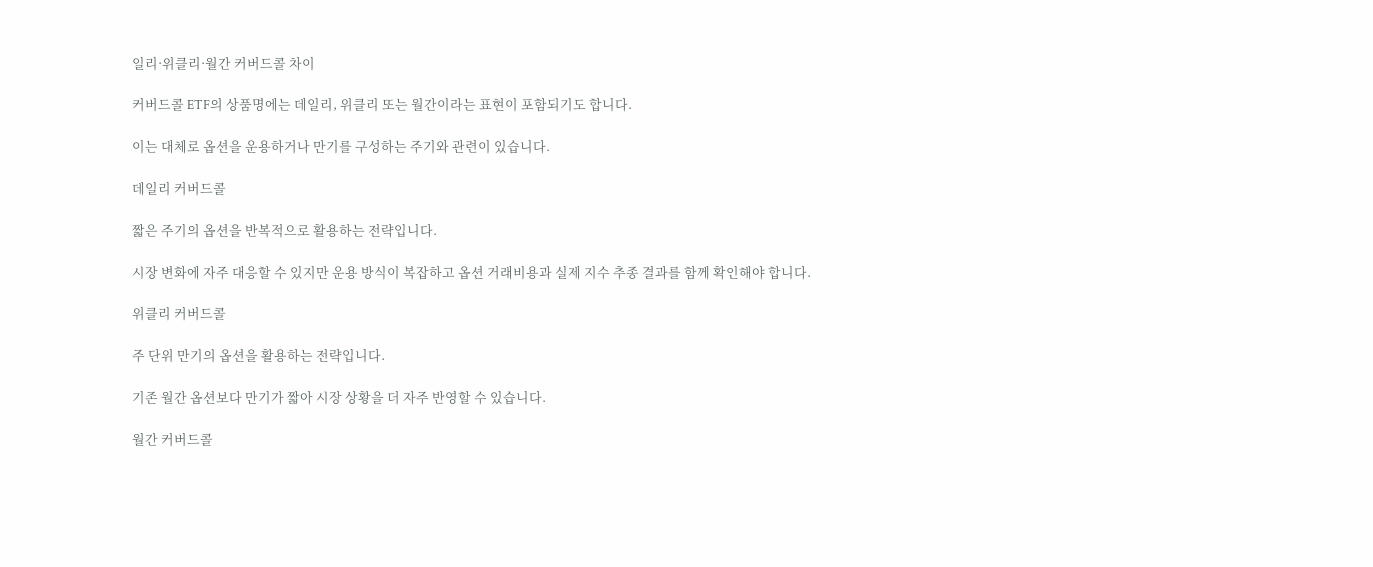일리·위클리·월간 커버드콜 차이

커버드콜 ETF의 상품명에는 데일리, 위클리 또는 월간이라는 표현이 포함되기도 합니다.

이는 대체로 옵션을 운용하거나 만기를 구성하는 주기와 관련이 있습니다.

데일리 커버드콜

짧은 주기의 옵션을 반복적으로 활용하는 전략입니다.

시장 변화에 자주 대응할 수 있지만 운용 방식이 복잡하고 옵션 거래비용과 실제 지수 추종 결과를 함께 확인해야 합니다.

위클리 커버드콜

주 단위 만기의 옵션을 활용하는 전략입니다.

기존 월간 옵션보다 만기가 짧아 시장 상황을 더 자주 반영할 수 있습니다.

월간 커버드콜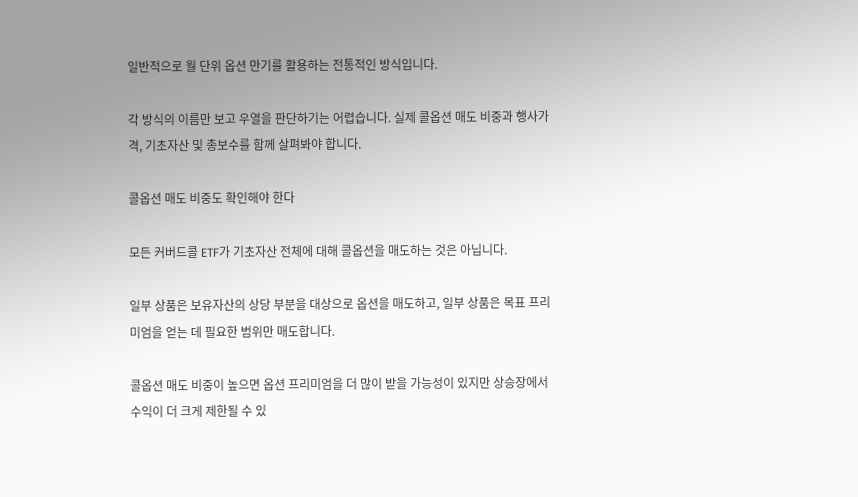일반적으로 월 단위 옵션 만기를 활용하는 전통적인 방식입니다.

각 방식의 이름만 보고 우열을 판단하기는 어렵습니다. 실제 콜옵션 매도 비중과 행사가격, 기초자산 및 총보수를 함께 살펴봐야 합니다.

콜옵션 매도 비중도 확인해야 한다

모든 커버드콜 ETF가 기초자산 전체에 대해 콜옵션을 매도하는 것은 아닙니다.

일부 상품은 보유자산의 상당 부분을 대상으로 옵션을 매도하고, 일부 상품은 목표 프리미엄을 얻는 데 필요한 범위만 매도합니다.

콜옵션 매도 비중이 높으면 옵션 프리미엄을 더 많이 받을 가능성이 있지만 상승장에서 수익이 더 크게 제한될 수 있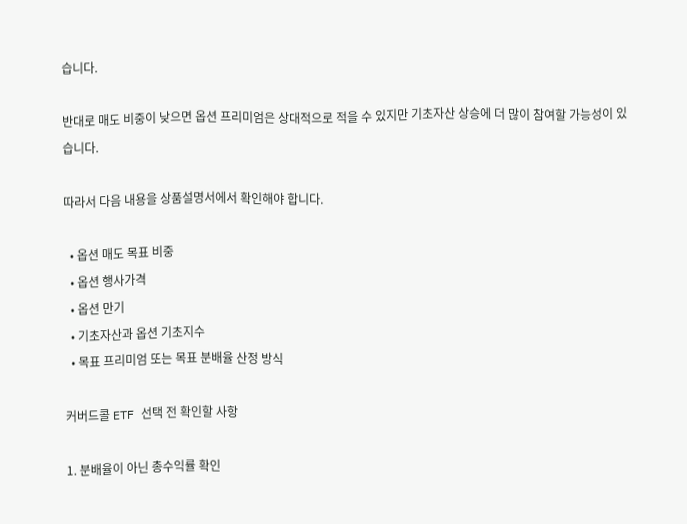습니다.

반대로 매도 비중이 낮으면 옵션 프리미엄은 상대적으로 적을 수 있지만 기초자산 상승에 더 많이 참여할 가능성이 있습니다.

따라서 다음 내용을 상품설명서에서 확인해야 합니다.

  • 옵션 매도 목표 비중
  • 옵션 행사가격
  • 옵션 만기
  • 기초자산과 옵션 기초지수
  • 목표 프리미엄 또는 목표 분배율 산정 방식

커버드콜 ETF 선택 전 확인할 사항

1. 분배율이 아닌 총수익률 확인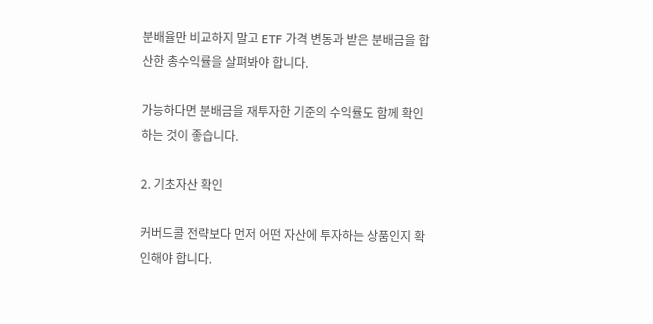분배율만 비교하지 말고 ETF 가격 변동과 받은 분배금을 합산한 총수익률을 살펴봐야 합니다.

가능하다면 분배금을 재투자한 기준의 수익률도 함께 확인하는 것이 좋습니다.

2. 기초자산 확인

커버드콜 전략보다 먼저 어떤 자산에 투자하는 상품인지 확인해야 합니다.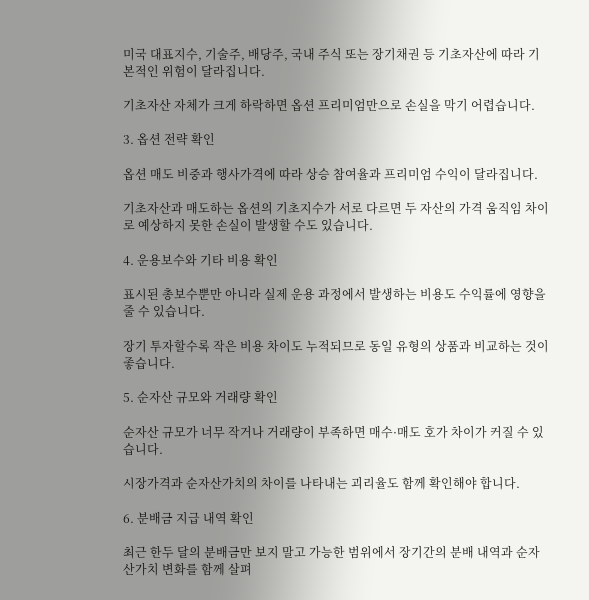미국 대표지수, 기술주, 배당주, 국내 주식 또는 장기채권 등 기초자산에 따라 기본적인 위험이 달라집니다.

기초자산 자체가 크게 하락하면 옵션 프리미엄만으로 손실을 막기 어렵습니다.

3. 옵션 전략 확인

옵션 매도 비중과 행사가격에 따라 상승 참여율과 프리미엄 수익이 달라집니다.

기초자산과 매도하는 옵션의 기초지수가 서로 다르면 두 자산의 가격 움직임 차이로 예상하지 못한 손실이 발생할 수도 있습니다.

4. 운용보수와 기타 비용 확인

표시된 총보수뿐만 아니라 실제 운용 과정에서 발생하는 비용도 수익률에 영향을 줄 수 있습니다.

장기 투자할수록 작은 비용 차이도 누적되므로 동일 유형의 상품과 비교하는 것이 좋습니다.

5. 순자산 규모와 거래량 확인

순자산 규모가 너무 작거나 거래량이 부족하면 매수·매도 호가 차이가 커질 수 있습니다.

시장가격과 순자산가치의 차이를 나타내는 괴리율도 함께 확인해야 합니다.

6. 분배금 지급 내역 확인

최근 한두 달의 분배금만 보지 말고 가능한 범위에서 장기간의 분배 내역과 순자산가치 변화를 함께 살펴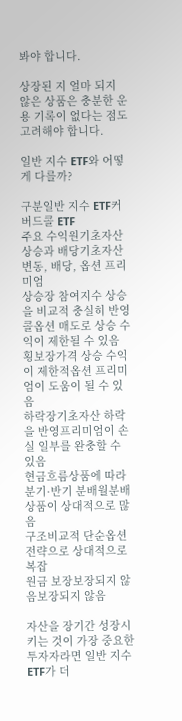봐야 합니다.

상장된 지 얼마 되지 않은 상품은 충분한 운용 기록이 없다는 점도 고려해야 합니다.

일반 지수 ETF와 어떻게 다를까?

구분일반 지수 ETF커버드콜 ETF
주요 수익원기초자산 상승과 배당기초자산 변동, 배당, 옵션 프리미엄
상승장 참여지수 상승을 비교적 충실히 반영콜옵션 매도로 상승 수익이 제한될 수 있음
횡보장가격 상승 수익이 제한적옵션 프리미엄이 도움이 될 수 있음
하락장기초자산 하락을 반영프리미엄이 손실 일부를 완충할 수 있음
현금흐름상품에 따라 분기·반기 분배월분배 상품이 상대적으로 많음
구조비교적 단순옵션 전략으로 상대적으로 복잡
원금 보장보장되지 않음보장되지 않음

자산을 장기간 성장시키는 것이 가장 중요한 투자자라면 일반 지수 ETF가 더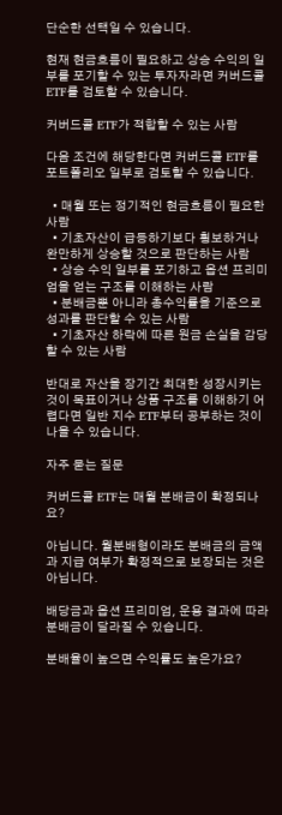단순한 선택일 수 있습니다.

현재 현금흐름이 필요하고 상승 수익의 일부를 포기할 수 있는 투자자라면 커버드콜 ETF를 검토할 수 있습니다.

커버드콜 ETF가 적합할 수 있는 사람

다음 조건에 해당한다면 커버드콜 ETF를 포트폴리오 일부로 검토할 수 있습니다.

  • 매월 또는 정기적인 현금흐름이 필요한 사람
  • 기초자산이 급등하기보다 횡보하거나 완만하게 상승할 것으로 판단하는 사람
  • 상승 수익 일부를 포기하고 옵션 프리미엄을 얻는 구조를 이해하는 사람
  • 분배금뿐 아니라 총수익률을 기준으로 성과를 판단할 수 있는 사람
  • 기초자산 하락에 따른 원금 손실을 감당할 수 있는 사람

반대로 자산을 장기간 최대한 성장시키는 것이 목표이거나 상품 구조를 이해하기 어렵다면 일반 지수 ETF부터 공부하는 것이 나을 수 있습니다.

자주 묻는 질문

커버드콜 ETF는 매월 분배금이 확정되나요?

아닙니다. 월분배형이라도 분배금의 금액과 지급 여부가 확정적으로 보장되는 것은 아닙니다.

배당금과 옵션 프리미엄, 운용 결과에 따라 분배금이 달라질 수 있습니다.

분배율이 높으면 수익률도 높은가요?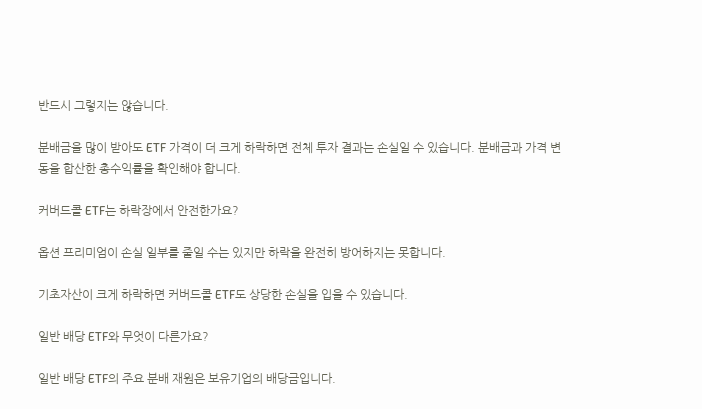반드시 그렇지는 않습니다.

분배금을 많이 받아도 ETF 가격이 더 크게 하락하면 전체 투자 결과는 손실일 수 있습니다. 분배금과 가격 변동을 합산한 총수익률을 확인해야 합니다.

커버드콜 ETF는 하락장에서 안전한가요?

옵션 프리미엄이 손실 일부를 줄일 수는 있지만 하락을 완전히 방어하지는 못합니다.

기초자산이 크게 하락하면 커버드콜 ETF도 상당한 손실을 입을 수 있습니다.

일반 배당 ETF와 무엇이 다른가요?

일반 배당 ETF의 주요 분배 재원은 보유기업의 배당금입니다.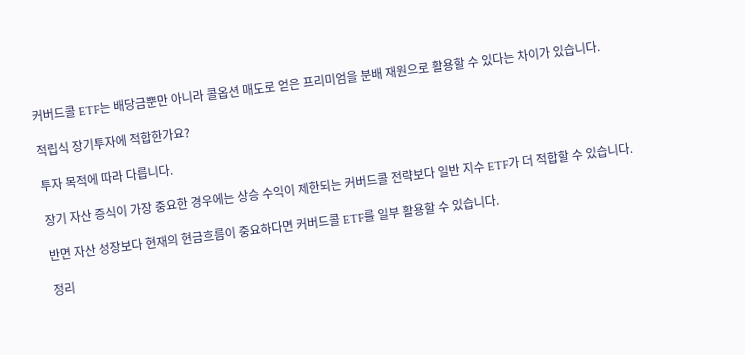커버드콜 ETF는 배당금뿐만 아니라 콜옵션 매도로 얻은 프리미엄을 분배 재원으로 활용할 수 있다는 차이가 있습니다.

적립식 장기투자에 적합한가요?

투자 목적에 따라 다릅니다.

장기 자산 증식이 가장 중요한 경우에는 상승 수익이 제한되는 커버드콜 전략보다 일반 지수 ETF가 더 적합할 수 있습니다.

반면 자산 성장보다 현재의 현금흐름이 중요하다면 커버드콜 ETF를 일부 활용할 수 있습니다.

정리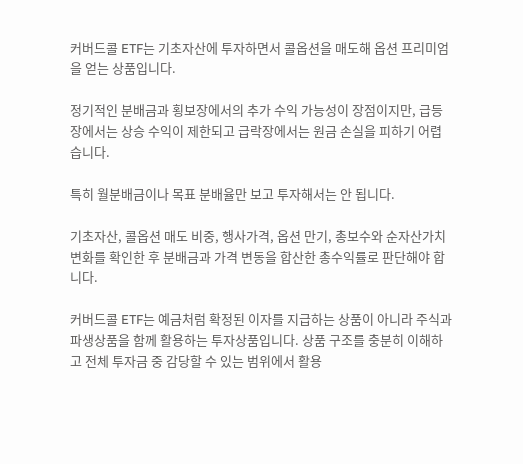커버드콜 ETF는 기초자산에 투자하면서 콜옵션을 매도해 옵션 프리미엄을 얻는 상품입니다.

정기적인 분배금과 횡보장에서의 추가 수익 가능성이 장점이지만, 급등장에서는 상승 수익이 제한되고 급락장에서는 원금 손실을 피하기 어렵습니다.

특히 월분배금이나 목표 분배율만 보고 투자해서는 안 됩니다.

기초자산, 콜옵션 매도 비중, 행사가격, 옵션 만기, 총보수와 순자산가치 변화를 확인한 후 분배금과 가격 변동을 합산한 총수익률로 판단해야 합니다.

커버드콜 ETF는 예금처럼 확정된 이자를 지급하는 상품이 아니라 주식과 파생상품을 함께 활용하는 투자상품입니다. 상품 구조를 충분히 이해하고 전체 투자금 중 감당할 수 있는 범위에서 활용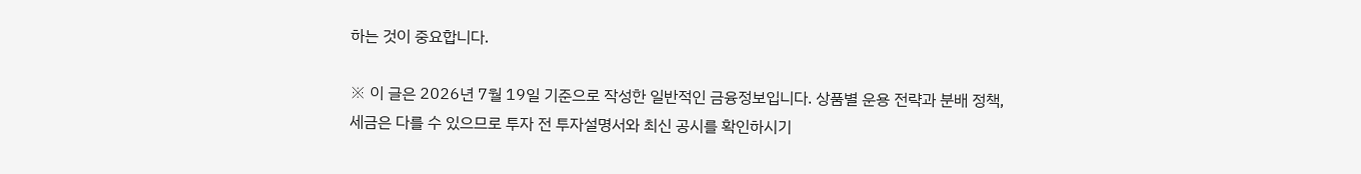하는 것이 중요합니다.

※ 이 글은 2026년 7월 19일 기준으로 작성한 일반적인 금융정보입니다. 상품별 운용 전략과 분배 정책, 세금은 다를 수 있으므로 투자 전 투자설명서와 최신 공시를 확인하시기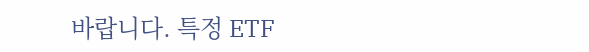바랍니다. 특정 ETF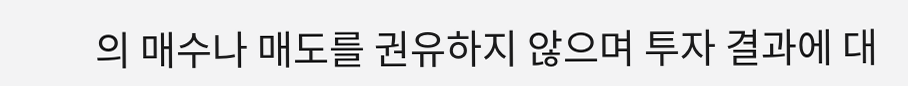의 매수나 매도를 권유하지 않으며 투자 결과에 대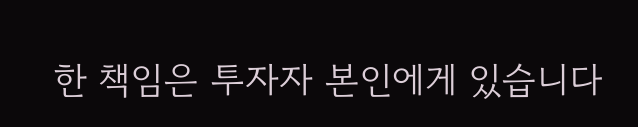한 책임은 투자자 본인에게 있습니다